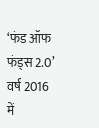‘फंड ऑफ फंड्स 2.0’ वर्ष 2016 में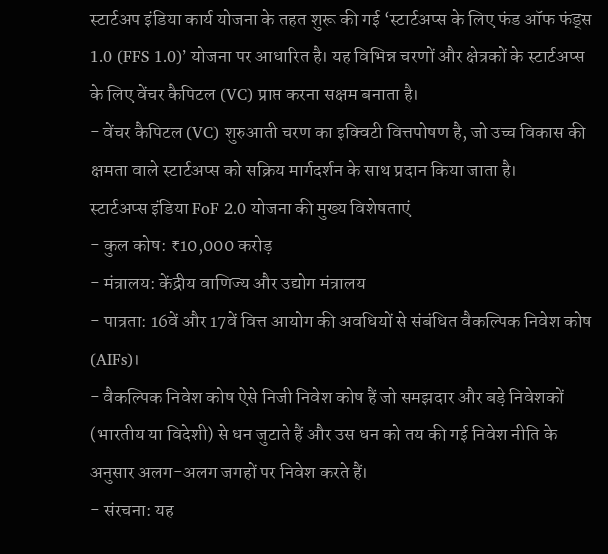स्टार्टअप इंडिया कार्य योजना के तहत शुरू की गई ‘स्टार्टअप्स के लिए फंड ऑफ फंड्स 1.0 (FFS 1.0)’ योजना पर आधारित है। यह विभिन्न चरणों और क्षेत्रकों के स्टार्टअप्स के लिए वेंचर कैपिटल (VC) प्राप्त करना सक्षम बनाता है।
- वेंचर कैपिटल (VC) शुरुआती चरण का इक्विटी वित्तपोषण है, जो उच्च विकास की क्षमता वाले स्टार्टअप्स को सक्रिय मार्गदर्शन के साथ प्रदान किया जाता है।
स्टार्टअप्स इंडिया FoF 2.0 योजना की मुख्य विशेषताएं
- कुल कोष: ₹10,000 करोड़
- मंत्रालय: केंद्रीय वाणिज्य और उद्योग मंत्रालय
- पात्रता: 16वें और 17वें वित्त आयोग की अवधियों से संबंधित वैकल्पिक निवेश कोष (AIFs)।
- वैकल्पिक निवेश कोष ऐसे निजी निवेश कोष हैं जो समझदार और बड़े निवेशकों (भारतीय या विदेशी) से धन जुटाते हैं और उस धन को तय की गई निवेश नीति के अनुसार अलग-अलग जगहों पर निवेश करते हैं।
- संरचना: यह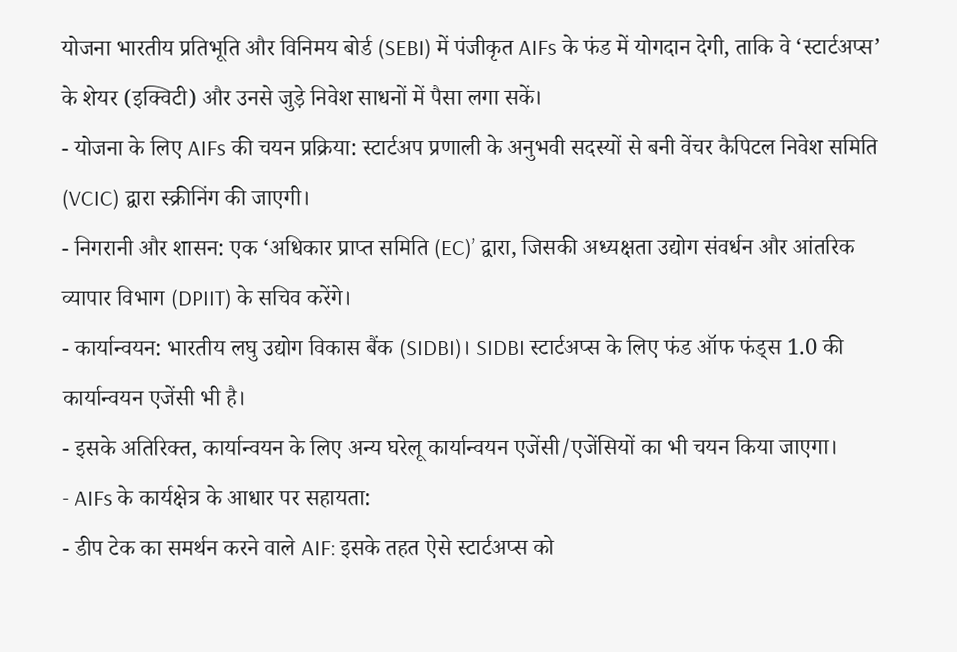योजना भारतीय प्रतिभूति और विनिमय बोर्ड (SEBI) में पंजीकृत AIFs के फंड में योगदान देगी, ताकि वे ‘स्टार्टअप्स’ के शेयर (इक्विटी) और उनसे जुड़े निवेश साधनों में पैसा लगा सकें।
- योजना के लिए AIFs की चयन प्रक्रिया: स्टार्टअप प्रणाली के अनुभवी सदस्यों से बनी वेंचर कैपिटल निवेश समिति (VCIC) द्वारा स्क्रीनिंग की जाएगी।
- निगरानी और शासन: एक ‘अधिकार प्राप्त समिति (EC)’ द्वारा, जिसकी अध्यक्षता उद्योग संवर्धन और आंतरिक व्यापार विभाग (DPIIT) के सचिव करेंगे।
- कार्यान्वयन: भारतीय लघु उद्योग विकास बैंक (SIDBI)। SIDBI स्टार्टअप्स के लिए फंड ऑफ फंड्स 1.0 की कार्यान्वयन एजेंसी भी है।
- इसके अतिरिक्त, कार्यान्वयन के लिए अन्य घरेलू कार्यान्वयन एजेंसी/एजेंसियों का भी चयन किया जाएगा।
- AIFs के कार्यक्षेत्र के आधार पर सहायता:
- डीप टेक का समर्थन करने वाले AIF: इसके तहत ऐसे स्टार्टअप्स को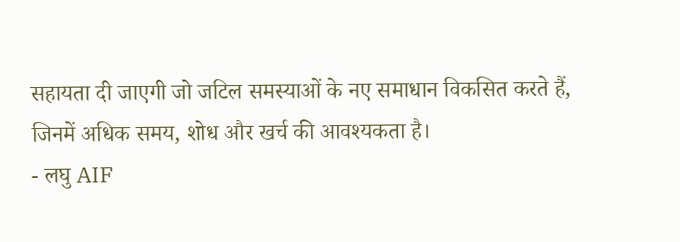सहायता दी जाएगी जो जटिल समस्याओं के नए समाधान विकसित करते हैं, जिनमें अधिक समय, शोध और खर्च की आवश्यकता है।
- लघु AIF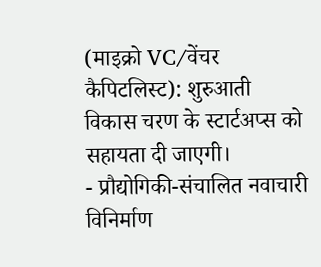(माइक्रो VC/वेंचर कैपिटलिस्ट): शुरुआती विकास चरण के स्टार्टअप्स को सहायता दी जाएगी।
- प्रौद्योगिकी-संचालित नवाचारी विनिर्माण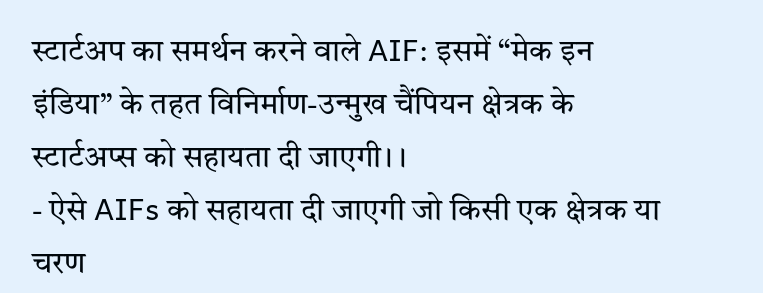स्टार्टअप का समर्थन करने वाले AIF: इसमें “मेक इन इंडिया” के तहत विनिर्माण-उन्मुख चैंपियन क्षेत्रक के स्टार्टअप्स को सहायता दी जाएगी। ।
- ऐसे AIFs को सहायता दी जाएगी जो किसी एक क्षेत्रक या चरण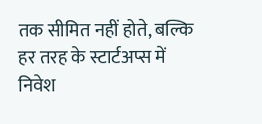तक सीमित नहीं होते, बल्कि हर तरह के स्टार्टअप्स में निवेश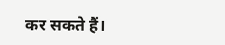कर सकते हैं।